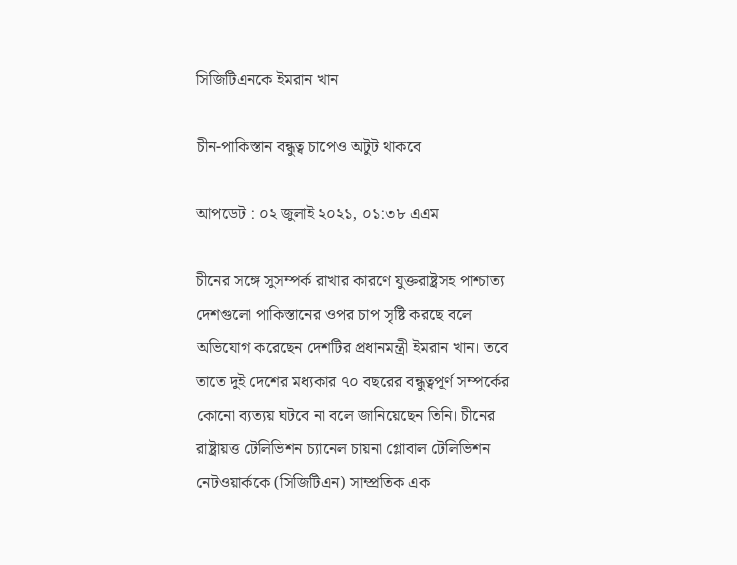সিজিটিএনকে ইমরান খান

চীন-পাকিস্তান বন্ধুত্ব চাপেও অটুট থাকবে

আপডেট : ০২ জুলাই ২০২১, ০১:৩৮ এএম

চীনের সঙ্গে সুসম্পর্ক রাখার কারণে যুক্তরাষ্ট্রসহ পাশ্চাত্য দেশগুলো পাকিস্তানের ওপর চাপ সৃষ্টি করছে বলে অভিযোগ করেছেন দেশটির প্রধানমন্ত্রী ইমরান খান। তবে তাতে দুই দেশের মধ্যকার ৭০ বছরের বন্ধুত্বপূর্ণ সম্পর্কের কোনো ব্যত্যয় ঘটবে না বলে জানিয়েছেন তিনি। চীনের রাষ্ট্রায়ত্ত টেলিভিশন চ্যানেল চায়না গ্লোবাল টেলিভিশন নেটওয়ার্ককে (সিজিটিএন) সাম্প্রতিক এক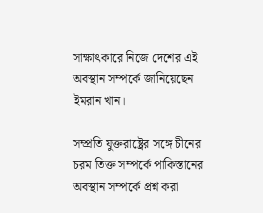সাক্ষাৎকারে নিজে দেশের এই অবস্থান সম্পর্কে জানিয়েছেন ইমরান খান।

সম্প্রতি যুক্তরাষ্ট্রের সঙ্গে চীনের চরম তিক্ত সম্পর্কে পাকিস্তানের অবস্থান সম্পর্কে প্রশ্ন করা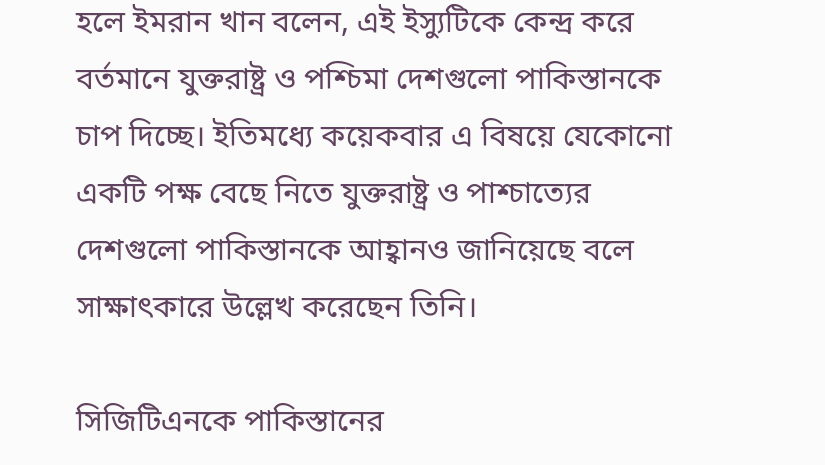হলে ইমরান খান বলেন, এই ইস্যুটিকে কেন্দ্র করে বর্তমানে যুক্তরাষ্ট্র ও পশ্চিমা দেশগুলো পাকিস্তানকে চাপ দিচ্ছে। ইতিমধ্যে কয়েকবার এ বিষয়ে যেকোনো একটি পক্ষ বেছে নিতে যুক্তরাষ্ট্র ও পাশ্চাত্যের দেশগুলো পাকিস্তানকে আহ্বানও জানিয়েছে বলে সাক্ষাৎকারে উল্লেখ করেছেন তিনি।

সিজিটিএনকে পাকিস্তানের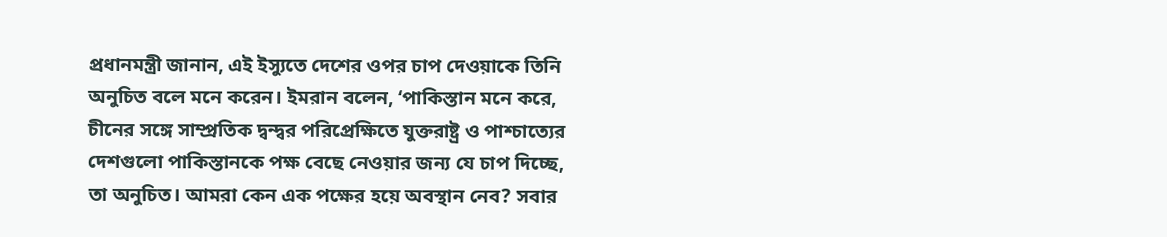প্রধানমন্ত্রী জানান, এই ইস্যুতে দেশের ওপর চাপ দেওয়াকে তিনি অনুচিত বলে মনে করেন। ইমরান বলেন, ‘পাকিস্তান মনে করে, চীনের সঙ্গে সাম্প্রতিক দ্বন্দ্বর পরিপ্রেক্ষিতে যুক্তরাষ্ট্র ও পাশ্চাত্যের দেশগুলো পাকিস্তানকে পক্ষ বেছে নেওয়ার জন্য যে চাপ দিচ্ছে, তা অনুচিত। আমরা কেন এক পক্ষের হয়ে অবস্থান নেব? সবার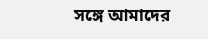সঙ্গে আমাদের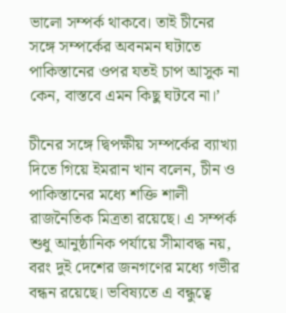ভালো সম্পর্ক থাকবে। তাই চীনের সঙ্গে সম্পর্কের অবনমন ঘটাতে পাকিস্তানের ওপর যতই চাপ আসুক না কেন, বাস্তবে এমন কিছু ঘটবে না।’

চীনের সঙ্গে দ্বিপক্ষীয় সম্পর্কের ব্যাখ্যা দিতে গিয়ে ইমরান খান বলেন, চীন ও পাকিস্তানের মধ্যে শক্তি শালী রাজনৈতিক মিত্রতা রয়েছে। এ সম্পর্ক শুধু আনুষ্ঠানিক পর্যায়ে সীমাবদ্ধ নয়, বরং দুই দেশের জনগণের মধ্যে গভীর বন্ধন রয়েছে। ভবিষ্যতে এ বন্ধুত্বে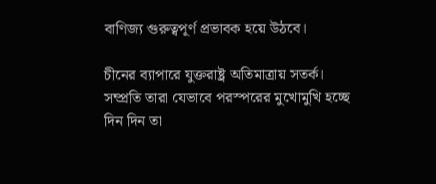বাণিজ্য গুরুত্বপূর্ণ প্রভাবক হয়ে উঠবে।

চীনের ব্যাপারে যুক্তরাষ্ট্র অতিমাত্রায় সতর্ক। সম্প্রতি তারা যেভাবে পরস্পরের মুখোমুখি হচ্ছে দিন দিন তা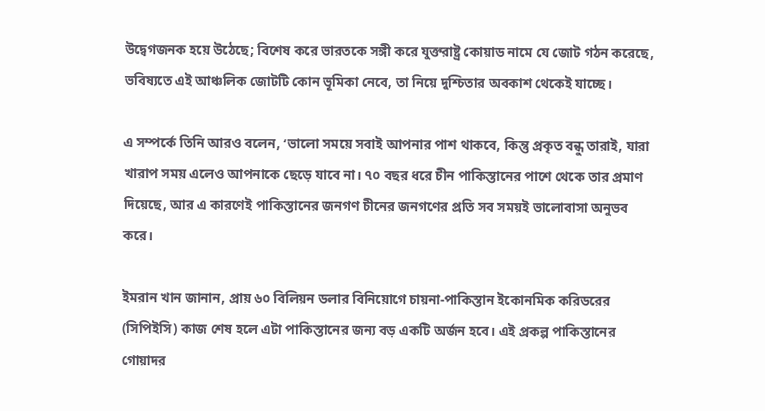উদ্বেগজনক হয়ে উঠেছে; বিশেষ করে ভারতকে সঙ্গী করে যুক্তরাষ্ট্র কোয়াড নামে যে জোট গঠন করেছে, ভবিষ্যতে এই আঞ্চলিক জোটটি কোন ভূমিকা নেবে, তা নিয়ে দুশ্চিতার অবকাশ থেকেই যাচ্ছে।

এ সম্পর্কে তিনি আরও বলেন, ‘ভালো সময়ে সবাই আপনার পাশ থাকবে, কিন্তু প্রকৃত বন্ধু তারাই, যারা খারাপ সময় এলেও আপনাকে ছেড়ে যাবে না। ৭০ বছর ধরে চীন পাকিস্তানের পাশে থেকে তার প্রমাণ দিয়েছে, আর এ কারণেই পাকিস্তানের জনগণ চীনের জনগণের প্রতি সব সময়ই ভালোবাসা অনুভব করে।

ইমরান খান জানান, প্রায় ৬০ বিলিয়ন ডলার বিনিয়োগে চায়না-পাকিস্তান ইকোনমিক করিডরের (সিপিইসি) কাজ শেষ হলে এটা পাকিস্তানের জন্য বড় একটি অর্জন হবে। এই প্রকল্প পাকিস্তানের গোয়াদর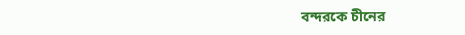বন্দরকে চীনের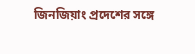জিনজিয়াং প্রদেশের সঙ্গে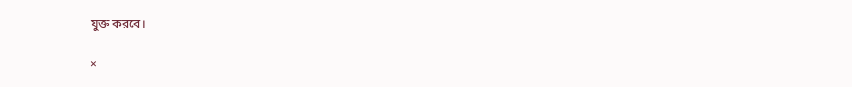যুক্ত করবে।

×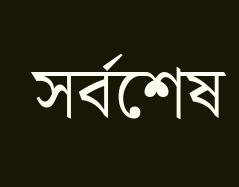সর্বশেষ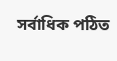সর্বাধিক পঠিত